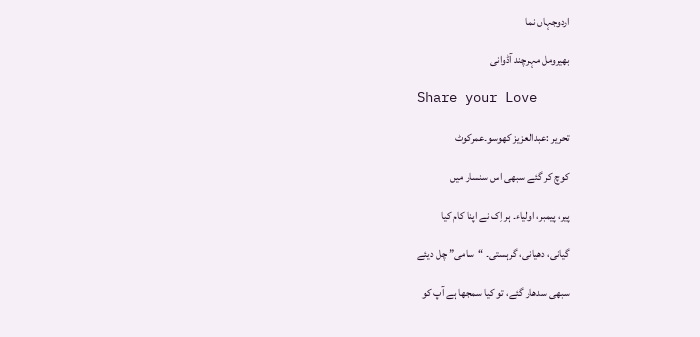اردوجہاں نما

بھیرومل مہرچند آڈوانی

Share your Love

تحریر :عبدالعزیز کھوسو۔عمرکوٹ

کوچ کر گئے سبھی اس سنسار میں

پیر، پیمبر، اولیاء۔ ہر اِک نے اپنا کام کیا

گیانی، دھیانی، گرہستی۔ “سامی” چل دیئے

سبھی سدھار گئے، تو کیا سمجھا ہے آپ کو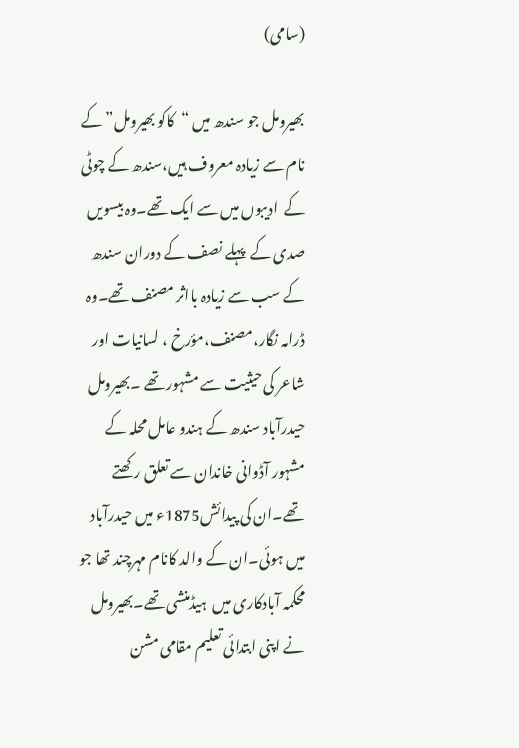(سامی)

بھیرومل جو سندھ میں “کاکو بھیرومل” کے نام سے زیادہ معروف ہیں،سندھ کے چوٹی کے  ادیبوں میں سے ایک تھے۔وہ بیسویں صدی کے  پہلے نصف کے دوران سندھ کے سب سے زیادہ بااثر مصنف تھے۔وہ ڈرامہ نگار،مصنف،مؤرخ ، لسانیات اور شاعر کی حیثیت سے مشہور تھے ۔بھیرومل حیدرآباد سندھ کے ہندو عامل محلہ کے  مشہور آڈوانی خاندان سے تعلق رکھتے تھے۔ان کی پیدائش1875ء میں حیدرآباد میں ہوئی۔ان کے والد کانام مہرچند تھا جو محکمہ آبادکاری میں  ہیڈمنشی تھے۔بھیرومل نے اپنی ابتدائی تعلیم مقامی مشن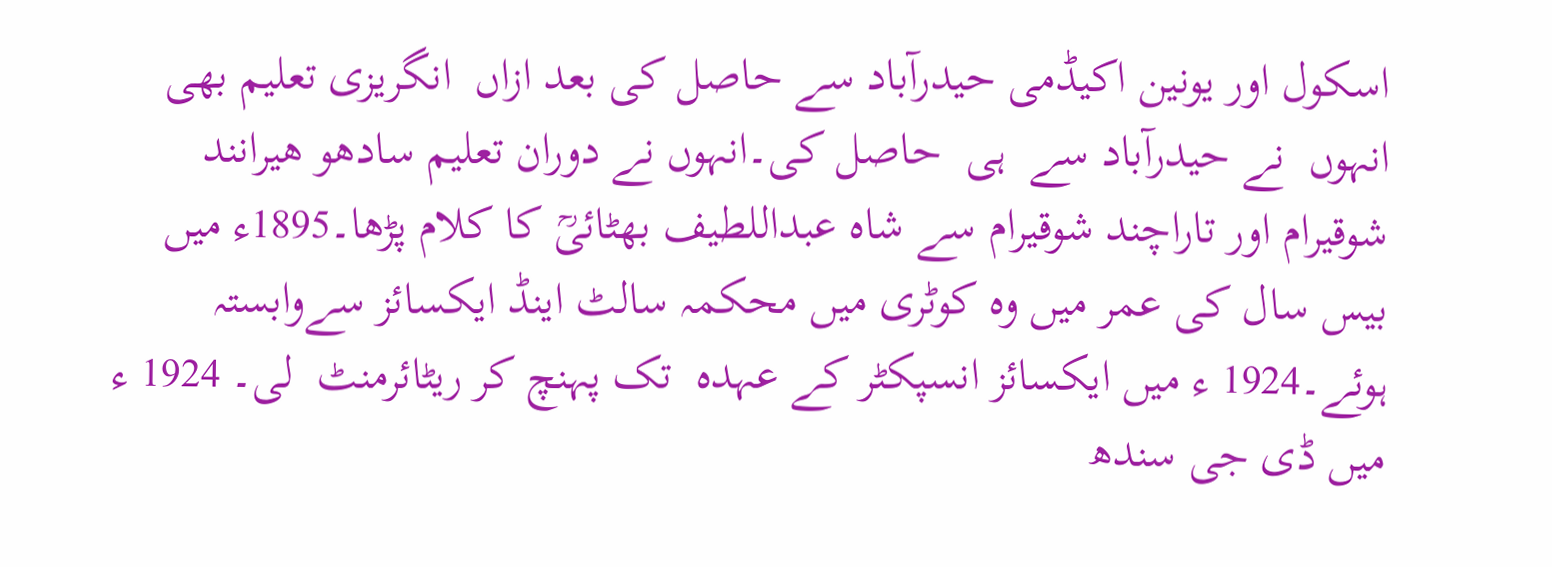اسکول اور یونین اکیڈمی حیدرآباد سے حاصل کی بعد ازاں  انگریزی تعلیم بھی انہوں  نے حیدرآباد سے  ہی  حاصل کی۔انہوں نے دوران تعلیم سادھو ھیرانند شوقیرام اور تاراچند شوقیرام سے شاہ عبداللطیف بھٹائیؒ کا کلام پڑھا۔1895ء میں بیس سال کی عمر میں وہ کوٹری میں محکمہ سالٹ اینڈ ایکسائز سےوابستہ ہوئے۔1924 ء میں ایکسائز انسپکٹر کے عہدہ  تک پہنچ کر ریٹائرمنٹ  لی۔ 1924 ء میں ڈی جی سندھ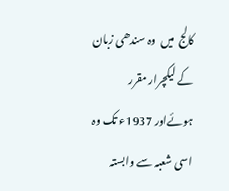کالج  میں  وہ سندھی زبان کے لیکچرار مقرر ہوئےاور 1937ء تک وہ اسی شعبہ سے وابستہ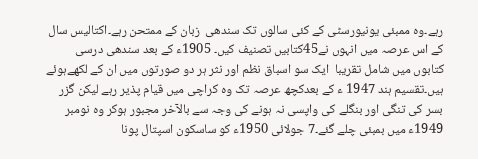رہے۔وہ ممبئی یونیورسٹی کے کئی سالوں تک سندھی  زبان کے ممتحن رہے۔اکتالیس سال کے اس عرصہ میں انہوں نے45کتابیں تصنیف کیں۔ 1905ء کے بعد سندھی درسی کتابوں میں شامل تقریبا  ایک سو اسباق نظم اور نثر ہر دو صورتوں میں ان کے لکھےہوئے ہیں۔تقسیم ہند 1947 ء کے بعدکچھ عرصہ تک وہ کراچی میں قیام پذیر رہے لیکن گزر بسر کی تنگی اور بنگلے کی واپسی نہ ہونے کی وجہ سے بالآخر مجبور ہوکر وہ نومبر 1949ء میں بمبئی چلے گئے۔7 جولائی 1950ء کو ساسکون اسپتال پونا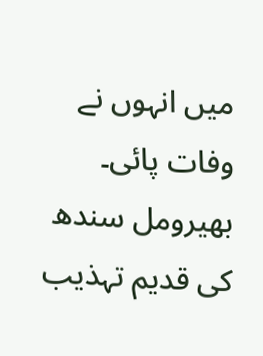میں انہوں نے وفات پائی۔ بھیرومل سندھ کی قدیم تہذیب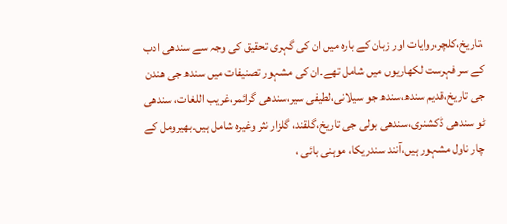،تاریخ،کلچر،روایات اور زبان کے بارہ میں ان کی گہری تحقیق کی وجہ سے سندھی ادب کے سر فہرست لکھاریوں میں شامل تھے۔ان کی مشہور تصنیفات میں سندھ جی ھندن جی تاریخ،قدیم سندھ،سندھ جو سیلانی،لطیفی سیر،سندھی گرائمر،غریب اللغات، سندھی ٹو سندھی ڈکشنری،سندھی بولی جی تاریخ،گلقند، گلزار نثر وغیرہ شامل ہیں۔بھیرومل کے چار ناول مشہور ہیں،آنند سندریکا، موہنی بائی ،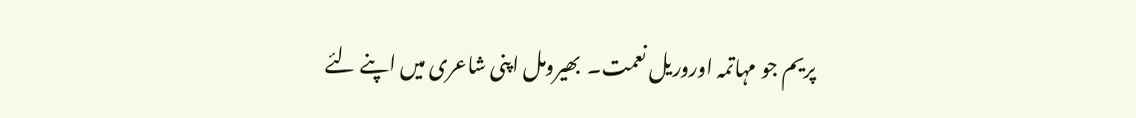پریم جو مہاتمہ اوروریل نعمت۔  بھیرومل اپنی شاعری میں اپنے لئے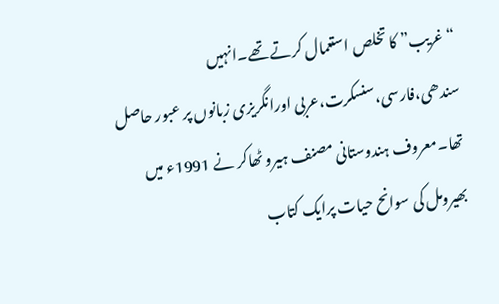“غریب” کا تخلص استعمال کرتے تھے۔انہیں سندھی،فارسی،سنسکرت،عربی اورانگریزی زبانوں پر عبور حاصل تھا۔معروف ہندوستانی مصنف ہیرو ٹھاکر نے 1991ء میں بھیرومل کی سوانح حیات پرایک کتاب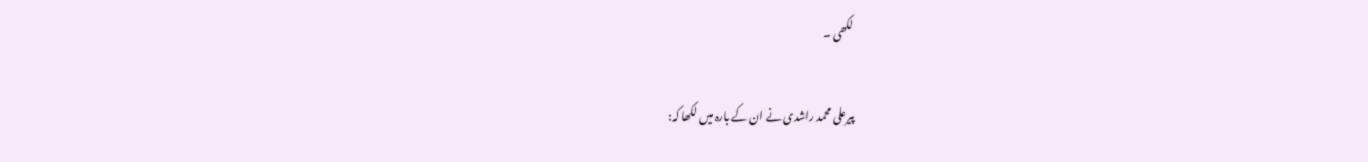لکھی ۔

پیرعلی محمد راشدی نے ان کے بارہ میں لکھا کہ: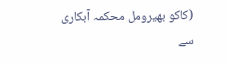(کاکو بھیرومل محکمہ آبکاری سے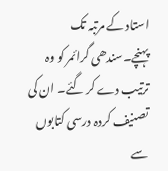استاد کے مرتبہ تک پہنچے۔سندھی گرائمر کو وہ ترتیب دے کر گئے۔ ان کی تصنیف کردہ درسی کتابوں سے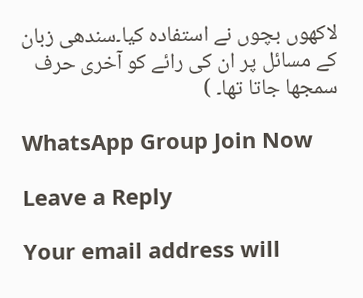لاکھوں بچوں نے استفادہ کیا۔سندھی زبان کے مسائل پر ان کی رائے کو آخری حرف سمجھا جاتا تھا۔ )

WhatsApp Group Join Now

Leave a Reply

Your email address will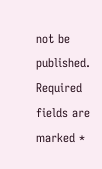not be published. Required fields are marked *